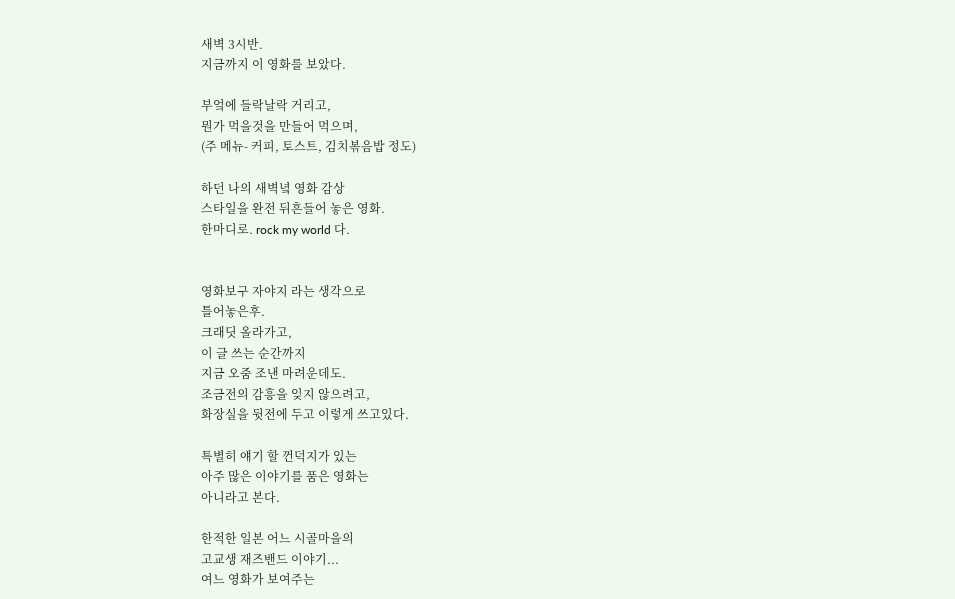새벽 3시반.
지금까지 이 영화를 보았다.

부엌에 들락날락 거리고,
뭔가 먹을것을 만들어 먹으며,
(주 메뉴- 커피, 토스트, 김치볶음밥 정도)

하던 나의 새벽녘 영화 감상
스타일을 완전 뒤흔들어 놓은 영화.
한마디로. rock my world 다.


영화보구 자야지 라는 생각으로
틀어놓은후.
크래딧 올라가고,
이 글 쓰는 순간까지
지금 오줌 조낸 마려운데도.
조금전의 감흥을 잊지 않으려고,
화장실을 뒷전에 두고 이렇게 쓰고있다.

특별히 얘기 할 껀덕지가 있는
아주 많은 이야기를 품은 영화는
아니라고 본다.

한적한 일본 어느 시골마을의
고교생 재즈밴드 이야기...
여느 영화가 보여주는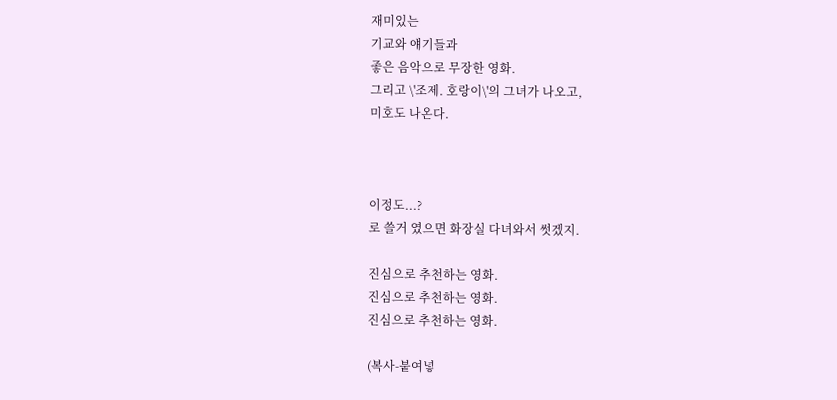재미있는
기교와 얘기들과
좋은 음악으로 무장한 영화.
그리고 \'조제. 호랑이\'의 그녀가 나오고,
미호도 나온다.



이정도...?
로 쓸거 였으면 화장실 다녀와서 썻겠지.

진심으로 추천하는 영화.
진심으로 추천하는 영화.
진심으로 추천하는 영화.

(복사-붙여넣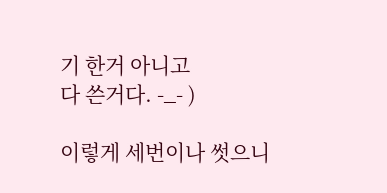기 한거 아니고
다 쓴거다. -_- )

이렇게 세번이나 썻으니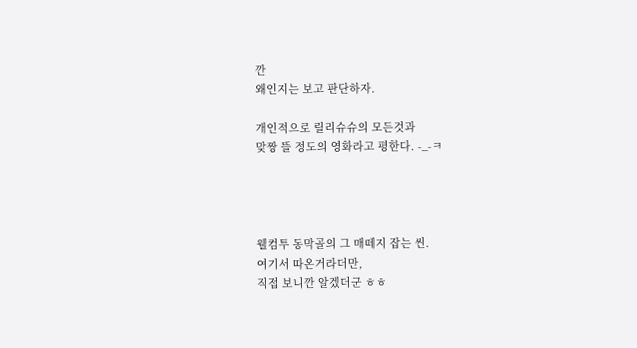깐
왜인지는 보고 판단하자.

개인적으로 릴리슈슈의 모든것과
맞짱 뜰 정도의 영화라고 평한다. -_-ㅋ




웰컴투 동막골의 그 매떼지 잡는 씬.
여기서 따온거라더만,
직접 보니깐 알겠더군 ㅎㅎ